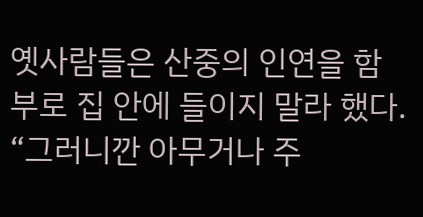옛사람들은 산중의 인연을 함부로 집 안에 들이지 말라 했다. “그러니깐 아무거나 주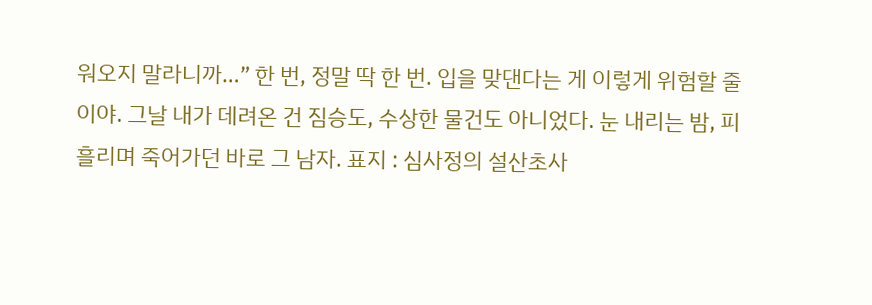워오지 말라니까…” 한 번, 정말 딱 한 번. 입을 맞댄다는 게 이렇게 위험할 줄이야. 그날 내가 데려온 건 짐승도, 수상한 물건도 아니었다. 눈 내리는 밤, 피 흘리며 죽어가던 바로 그 남자. 표지 : 심사정의 설산초사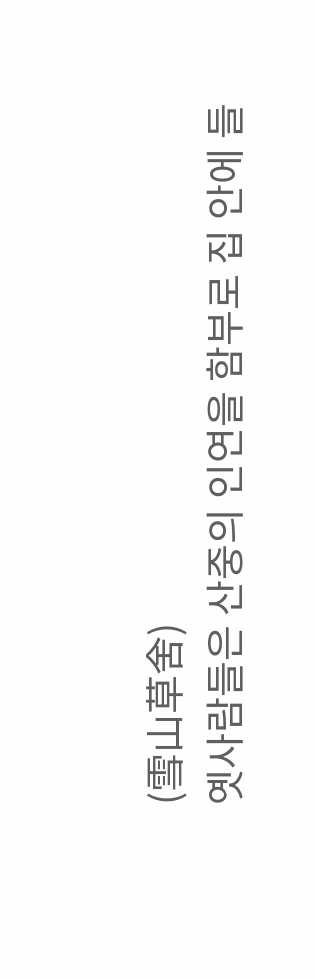(雪山草舍)
옛사람들은 산중의 인연을 함부로 집 안에 들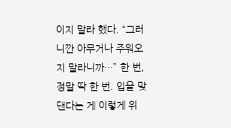이지 말라 했다. “그러니깐 아무거나 주워오지 말라니까…” 한 번, 정말 딱 한 번. 입을 맞댄다는 게 이렇게 위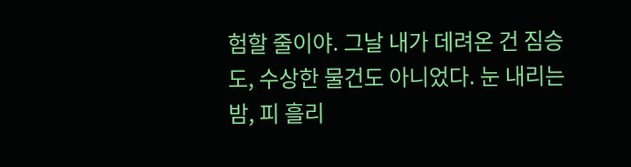험할 줄이야. 그날 내가 데려온 건 짐승도, 수상한 물건도 아니었다. 눈 내리는 밤, 피 흘리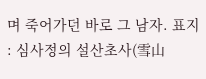며 죽어가던 바로 그 남자. 표지 : 심사정의 설산초사(雪山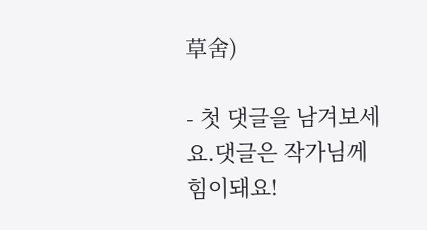草舍)

- 첫 댓글을 남겨보세요.댓글은 작가님께 힘이돼요!